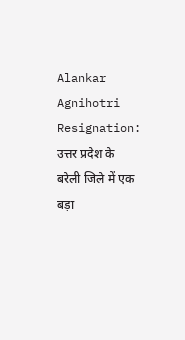Alankar Agnihotri Resignation: उत्तर प्रदेश के बरेली जिले में एक बड़ा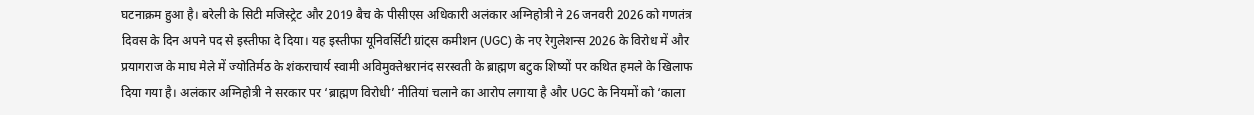घटनाक्रम हुआ है। बरेली के सिटी मजिस्ट्रेट और 2019 बैच के पीसीएस अधिकारी अलंकार अग्निहोत्री ने 26 जनवरी 2026 को गणतंत्र दिवस के दिन अपने पद से इस्तीफा दे दिया। यह इस्तीफा यूनिवर्सिटी ग्रांट्स कमीशन (UGC) के नए रेगुलेशन्स 2026 के विरोध में और प्रयागराज के माघ मेले में ज्योतिर्मठ के शंकराचार्य स्वामी अविमुक्तेश्वरानंद सरस्वती के ब्राह्मण बटुक शिष्यों पर कथित हमले के खिलाफ दिया गया है। अलंकार अग्निहोत्री ने सरकार पर ‘ब्राह्मण विरोधी’ नीतियां चलाने का आरोप लगाया है और UGC के नियमों को ‘काला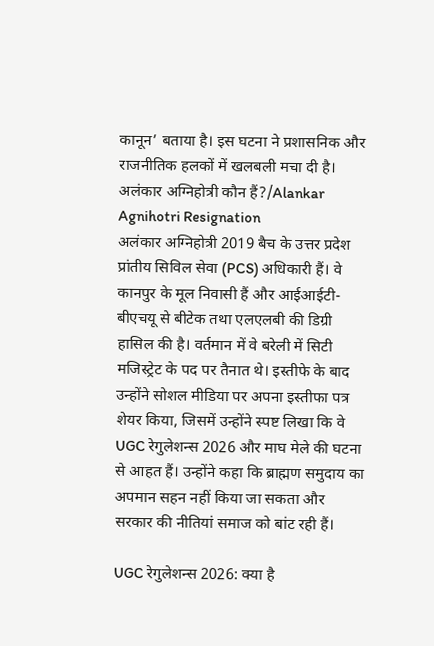कानून’ बताया है। इस घटना ने प्रशासनिक और राजनीतिक हलकों में खलबली मचा दी है।
अलंकार अग्निहोत्री कौन हैं?/Alankar Agnihotri Resignation
अलंकार अग्निहोत्री 2019 बैच के उत्तर प्रदेश प्रांतीय सिविल सेवा (PCS) अधिकारी हैं। वे कानपुर के मूल निवासी हैं और आईआईटी-बीएचयू से बीटेक तथा एलएलबी की डिग्री हासिल की है। वर्तमान में वे बरेली में सिटी मजिस्ट्रेट के पद पर तैनात थे। इस्तीफे के बाद उन्होंने सोशल मीडिया पर अपना इस्तीफा पत्र शेयर किया, जिसमें उन्होंने स्पष्ट लिखा कि वे UGC रेगुलेशन्स 2026 और माघ मेले की घटना से आहत हैं। उन्होंने कहा कि ब्राह्मण समुदाय का अपमान सहन नहीं किया जा सकता और सरकार की नीतियां समाज को बांट रही हैं।

UGC रेगुलेशन्स 2026: क्या है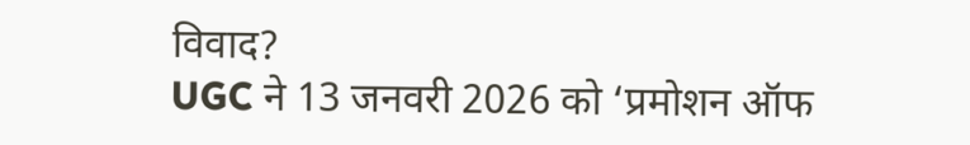विवाद?
UGC ने 13 जनवरी 2026 को ‘प्रमोशन ऑफ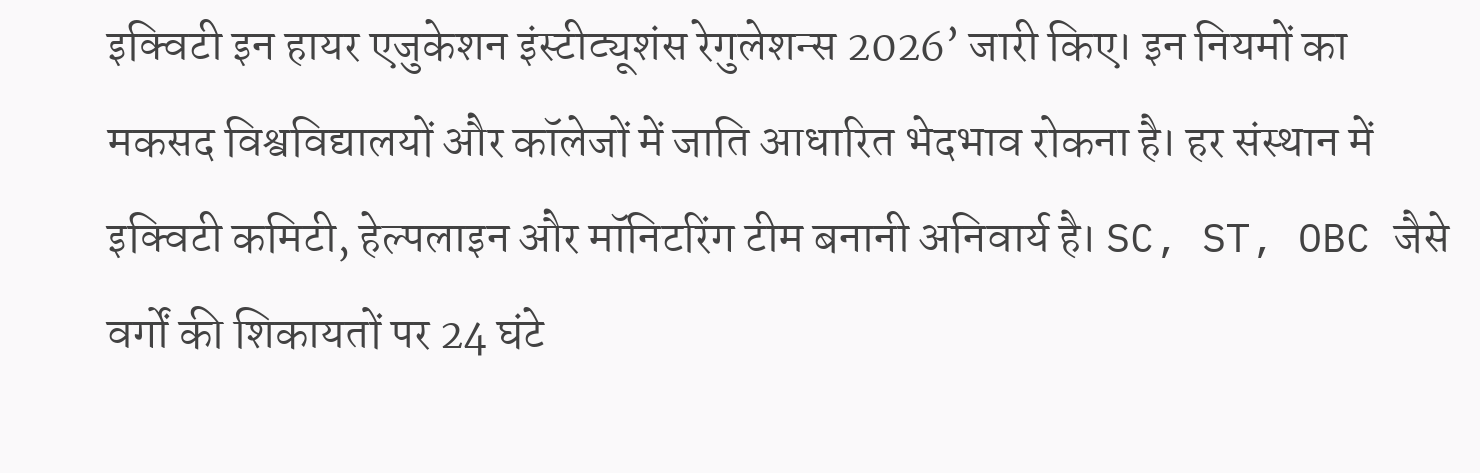इक्विटी इन हायर एजुकेशन इंस्टीट्यूशंस रेगुलेशन्स 2026’ जारी किए। इन नियमों का मकसद विश्वविद्यालयों और कॉलेजों में जाति आधारित भेदभाव रोकना है। हर संस्थान में इक्विटी कमिटी, हेल्पलाइन और मॉनिटरिंग टीम बनानी अनिवार्य है। SC, ST, OBC जैसे वर्गों की शिकायतों पर 24 घंटे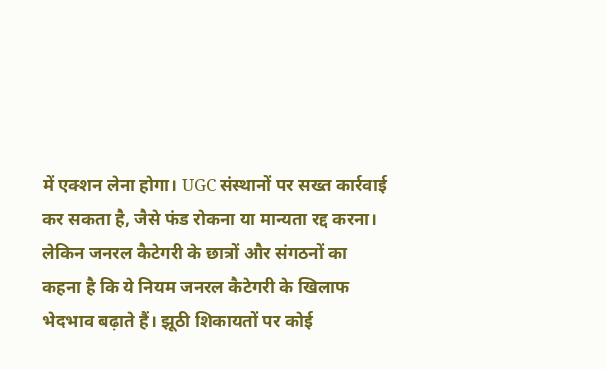में एक्शन लेना होगा। UGC संस्थानों पर सख्त कार्रवाई कर सकता है, जैसे फंड रोकना या मान्यता रद्द करना।
लेकिन जनरल कैटेगरी के छात्रों और संगठनों का कहना है कि ये नियम जनरल कैटेगरी के खिलाफ भेदभाव बढ़ाते हैं। झूठी शिकायतों पर कोई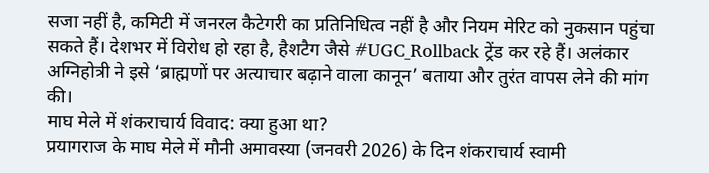सजा नहीं है, कमिटी में जनरल कैटेगरी का प्रतिनिधित्व नहीं है और नियम मेरिट को नुकसान पहुंचा सकते हैं। देशभर में विरोध हो रहा है, हैशटैग जैसे #UGC_Rollback ट्रेंड कर रहे हैं। अलंकार अग्निहोत्री ने इसे ‘ब्राह्मणों पर अत्याचार बढ़ाने वाला कानून’ बताया और तुरंत वापस लेने की मांग की।
माघ मेले में शंकराचार्य विवाद: क्या हुआ था?
प्रयागराज के माघ मेले में मौनी अमावस्या (जनवरी 2026) के दिन शंकराचार्य स्वामी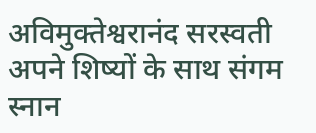अविमुक्तेश्वरानंद सरस्वती अपने शिष्यों के साथ संगम स्नान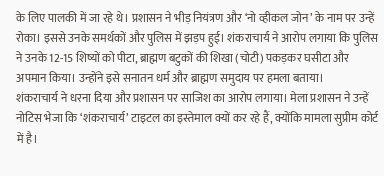के लिए पालकी में जा रहे थे। प्रशासन ने भीड़ नियंत्रण और ‘नो व्हीकल जोन’ के नाम पर उन्हें रोका। इससे उनके समर्थकों और पुलिस में झड़प हुई। शंकराचार्य ने आरोप लगाया कि पुलिस ने उनके 12-15 शिष्यों को पीटा, ब्राह्मण बटुकों की शिखा (चोटी) पकड़कर घसीटा और अपमान किया। उन्होंने इसे सनातन धर्म और ब्राह्मण समुदाय पर हमला बताया।
शंकराचार्य ने धरना दिया और प्रशासन पर साजिश का आरोप लगाया। मेला प्रशासन ने उन्हें नोटिस भेजा कि ‘शंकराचार्य’ टाइटल का इस्तेमाल क्यों कर रहे हैं, क्योंकि मामला सुप्रीम कोर्ट में है।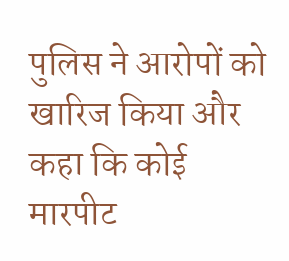पुलिस ने आरोपों को खारिज किया और कहा कि कोई मारपीट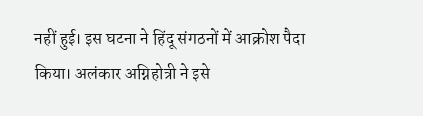नहीं हुई। इस घटना ने हिंदू संगठनों में आक्रोश पैदा किया। अलंकार अग्निहोत्री ने इसे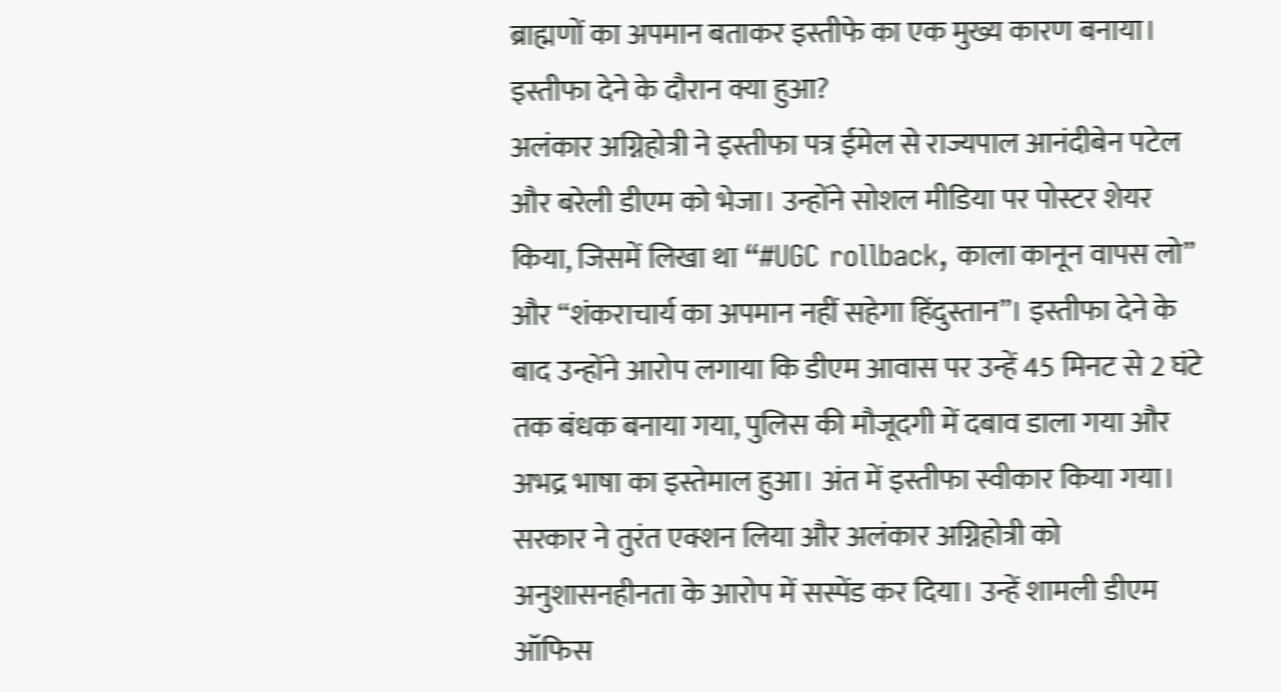ब्राह्मणों का अपमान बताकर इस्तीफे का एक मुख्य कारण बनाया।
इस्तीफा देने के दौरान क्या हुआ?
अलंकार अग्निहोत्री ने इस्तीफा पत्र ईमेल से राज्यपाल आनंदीबेन पटेल और बरेली डीएम को भेजा। उन्होंने सोशल मीडिया पर पोस्टर शेयर किया, जिसमें लिखा था “#UGC rollback, काला कानून वापस लो” और “शंकराचार्य का अपमान नहीं सहेगा हिंदुस्तान”। इस्तीफा देने के बाद उन्होंने आरोप लगाया कि डीएम आवास पर उन्हें 45 मिनट से 2 घंटे तक बंधक बनाया गया, पुलिस की मौजूदगी में दबाव डाला गया और अभद्र भाषा का इस्तेमाल हुआ। अंत में इस्तीफा स्वीकार किया गया।
सरकार ने तुरंत एक्शन लिया और अलंकार अग्निहोत्री को अनुशासनहीनता के आरोप में सस्पेंड कर दिया। उन्हें शामली डीएम ऑफिस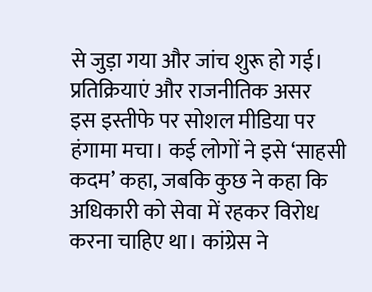से जुड़ा गया और जांच शुरू हो गई।
प्रतिक्रियाएं और राजनीतिक असर
इस इस्तीफे पर सोशल मीडिया पर हंगामा मचा। कई लोगों ने इसे ‘साहसी कदम’ कहा, जबकि कुछ ने कहा कि अधिकारी को सेवा में रहकर विरोध करना चाहिए था। कांग्रेस ने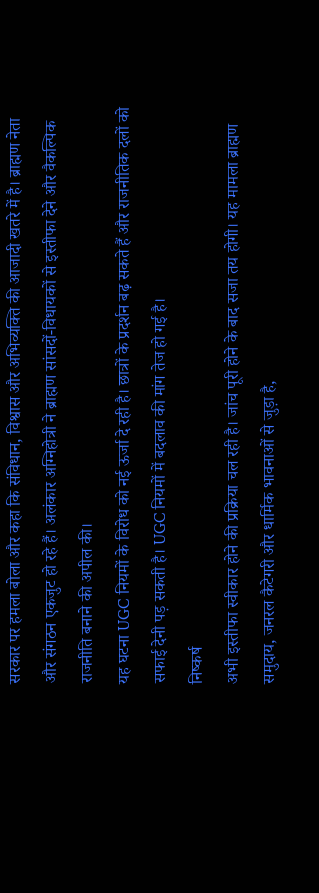सरकार पर हमला बोला और कहा कि संविधान, विश्वास और अभिव्यक्ति की आजादी खतरे में है। ब्राह्मण नेता और संगठन एकजुट हो रहे हैं। अलंकार अग्निहोत्री ने ब्राह्मण सांसदों-विधायकों से इस्तीफा देने और वैकल्पिक राजनीति बनाने की अपील की।
यह घटना UGC नियमों के विरोध को नई ऊर्जा दे रही है। छात्रों के प्रदर्शन बढ़ सकते हैं और राजनीतिक दलों को सफाई देनी पड़ सकती है। UGC नियमों में बदलाव की मांग तेज हो गई है।
निष्कर्ष
अभी इस्तीफा स्वीकार होने की प्रक्रिया चल रही है। जांच पूरी होने के बाद सजा तय होगी। यह मामला ब्राह्मण समुदाय, जनरल कैटेगरी और धार्मिक भावनाओं से जुड़ा है,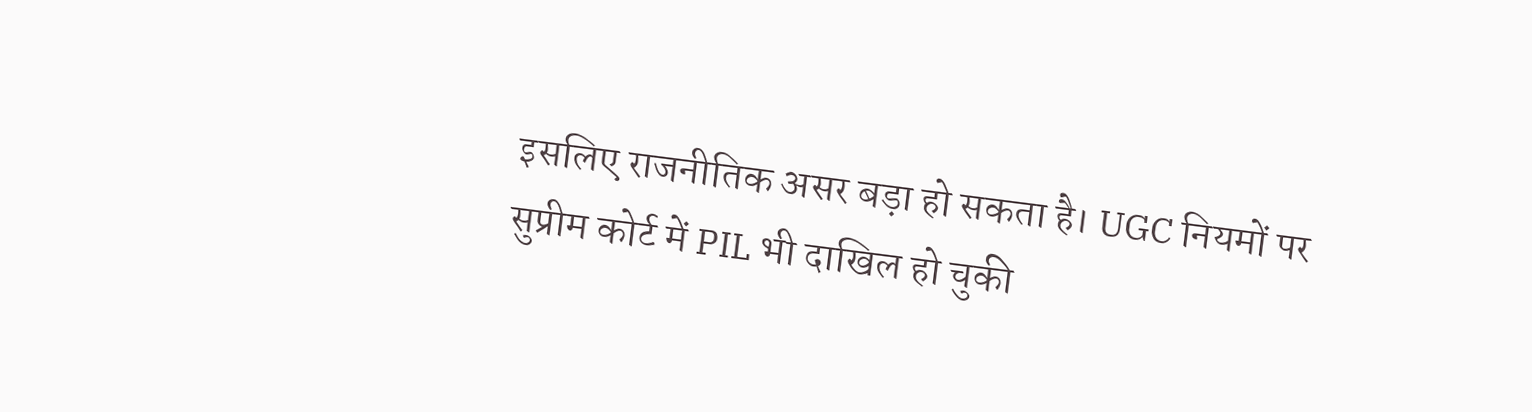इसलिए राजनीतिक असर बड़ा हो सकता है। UGC नियमों पर सुप्रीम कोर्ट में PIL भी दाखिल हो चुकी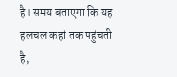है। समय बताएगा कि यह हलचल कहां तक पहुंचती है,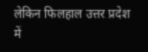लेकिन फिलहाल उत्तर प्रदेश में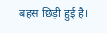बहस छिड़ी हुई है।